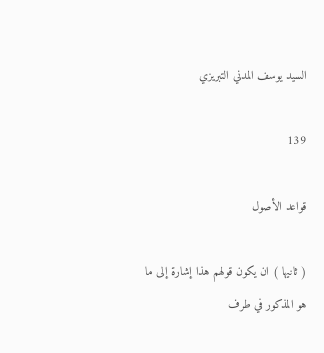السيد يوسف المدني التبريزي

139

قواعد الأصول

( ثانيها ) ان يكون قولهم هذا إشارة إلى ما هو المذكور في طرف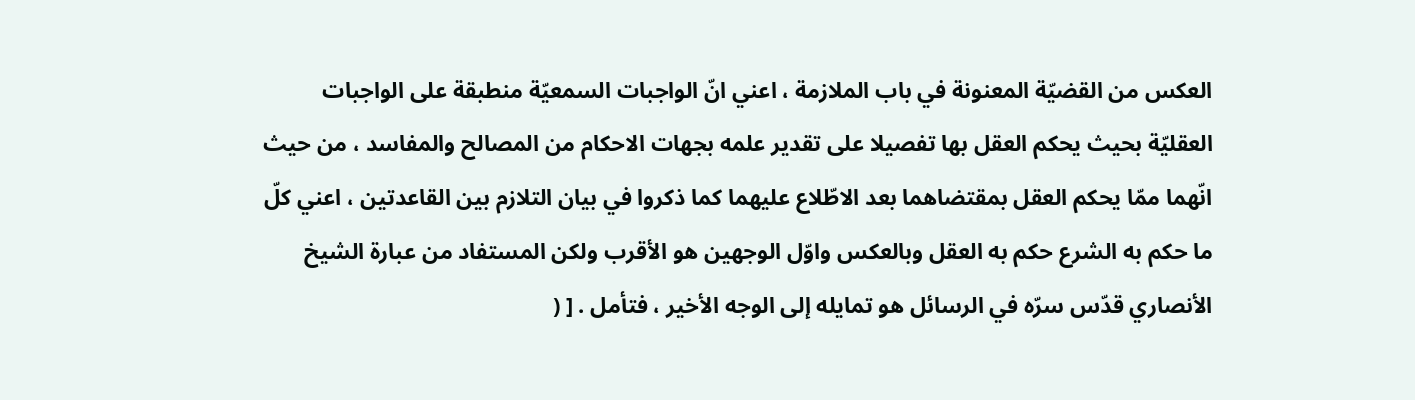العكس من القضيّة المعنونة في باب الملازمة ، اعني انّ الواجبات السمعيّة منطبقة على الواجبات العقليّة بحيث يحكم العقل بها تفصيلا على تقدير علمه بجهات الاحكام من المصالح والمفاسد ، من حيث انّهما ممّا يحكم العقل بمقتضاهما بعد الاطّلاع عليهما كما ذكروا في بيان التلازم بين القاعدتين ، اعني كلّ ما حكم به الشرع حكم به العقل وبالعكس واوّل الوجهين هو الأقرب ولكن المستفاد من عبارة الشيخ الأنصاري قدّس سرّه في الرسائل هو تمايله إلى الوجه الأخير ، فتأمل . [ (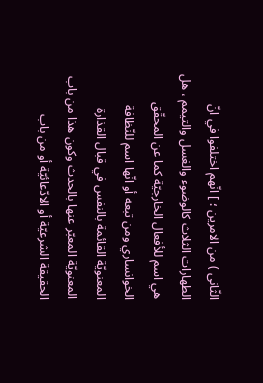الثّانى ) من الامرين ؛ ] انّهم اختلفوا في انّ الطهارات الثلاث كالوضوء والغسل والتيمم ، هل هي اسم للأفعال الخارجيّة كما عن المحقّق الخوانساري ومن تبعه أو انّها اسم للنّظافة المعنويّة القائمة بالنفس في قبال القذارة المعنويّة المعبّر عنها بالحدث وكون هذا من باب الحقيقة الشرعيّة أو الادّعائيّة أو من باب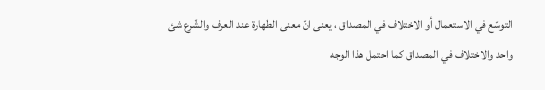التوسّع في الاستعمال أو الاختلاف في المصداق ، يعنى انّ معنى الطهارة عند العرف والشّرع شئ واحد والاختلاف في المصداق كما احتمل هذا الوجه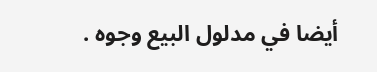أيضا في مدلول البيع وجوه .